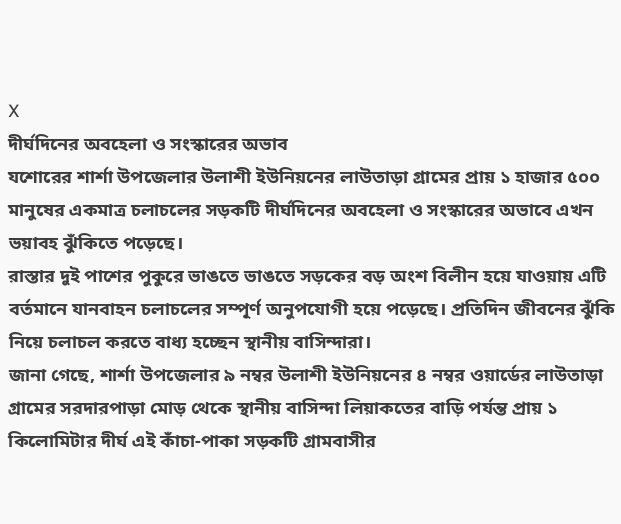X
দীর্ঘদিনের অবহেলা ও সংস্কারের অভাব
যশোরের শার্শা উপজেলার উলাশী ইউনিয়নের লাউতাড়া গ্রামের প্রায় ১ হাজার ৫০০ মানুষের একমাত্র চলাচলের সড়কটি দীর্ঘদিনের অবহেলা ও সংস্কারের অভাবে এখন ভয়াবহ ঝুঁকিতে পড়েছে।
রাস্তার দুই পাশের পুকুরে ভাঙতে ভাঙতে সড়কের বড় অংশ বিলীন হয়ে যাওয়ায় এটি বর্তমানে যানবাহন চলাচলের সম্পূর্ণ অনুপযোগী হয়ে পড়েছে। প্রতিদিন জীবনের ঝুঁকি নিয়ে চলাচল করতে বাধ্য হচ্ছেন স্থানীয় বাসিন্দারা।
জানা গেছে, শার্শা উপজেলার ৯ নম্বর উলাশী ইউনিয়নের ৪ নম্বর ওয়ার্ডের লাউতাড়া গ্রামের সরদারপাড়া মোড় থেকে স্থানীয় বাসিন্দা লিয়াকতের বাড়ি পর্যন্ত প্রায় ১ কিলোমিটার দীর্ঘ এই কাঁচা-পাকা সড়কটি গ্রামবাসীর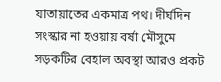যাতায়াতের একমাত্র পথ। দীর্ঘদিন সংস্কার না হওয়ায় বর্ষা মৌসুমে সড়কটির বেহাল অবস্থা আরও প্রকট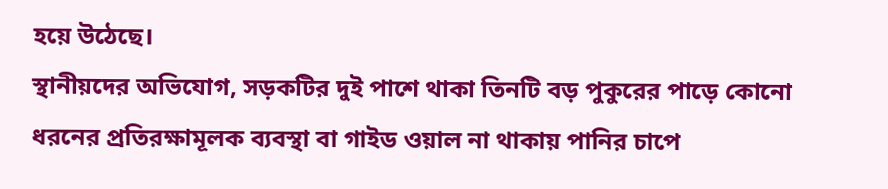হয়ে উঠেছে।
স্থানীয়দের অভিযোগ, সড়কটির দুই পাশে থাকা তিনটি বড় পুকুরের পাড়ে কোনো ধরনের প্রতিরক্ষামূলক ব্যবস্থা বা গাইড ওয়াল না থাকায় পানির চাপে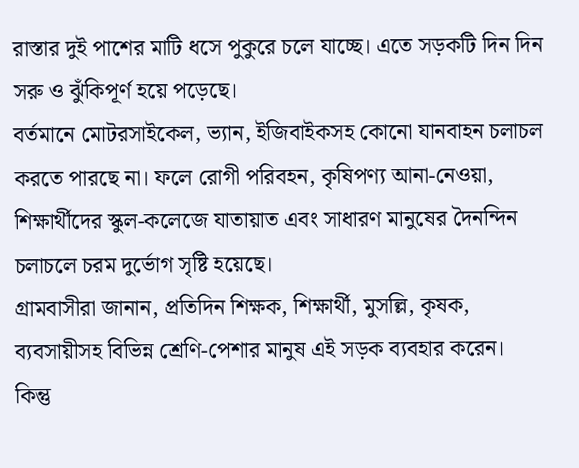রাস্তার দুই পাশের মাটি ধসে পুকুরে চলে যাচ্ছে। এতে সড়কটি দিন দিন সরু ও ঝুঁকিপূর্ণ হয়ে পড়েছে।
বর্তমানে মোটরসাইকেল, ভ্যান, ইজিবাইকসহ কোনো যানবাহন চলাচল করতে পারছে না। ফলে রোগী পরিবহন, কৃষিপণ্য আনা-নেওয়া, শিক্ষার্থীদের স্কুল-কলেজে যাতায়াত এবং সাধারণ মানুষের দৈনন্দিন চলাচলে চরম দুর্ভোগ সৃষ্টি হয়েছে।
গ্রামবাসীরা জানান, প্রতিদিন শিক্ষক, শিক্ষার্থী, মুসল্লি, কৃষক, ব্যবসায়ীসহ বিভিন্ন শ্রেণি-পেশার মানুষ এই সড়ক ব্যবহার করেন। কিন্তু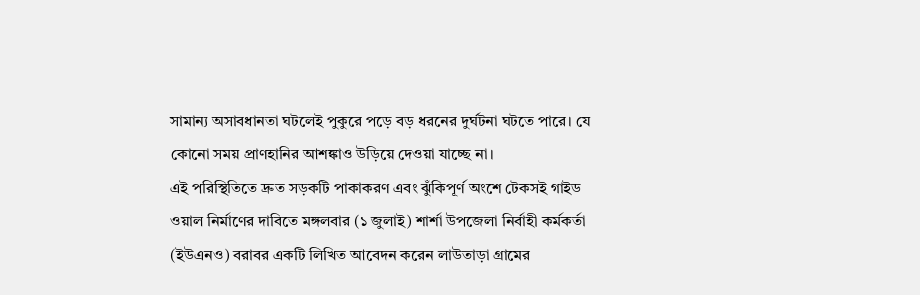সামান্য অসাবধানতা ঘটলেই পুকুরে পড়ে বড় ধরনের দুর্ঘটনা ঘটতে পারে। যে কোনো সময় প্রাণহানির আশঙ্কাও উড়িয়ে দেওয়া যাচ্ছে না।
এই পরিস্থিতিতে দ্রুত সড়কটি পাকাকরণ এবং ঝুঁকিপূর্ণ অংশে টেকসই গাইড ওয়াল নির্মাণের দাবিতে মঙ্গলবার (১ জুলাই) শার্শা উপজেলা নির্বাহী কর্মকর্তা (ইউএনও) বরাবর একটি লিখিত আবেদন করেন লাউতাড়া গ্রামের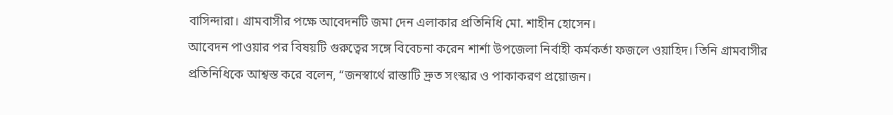বাসিন্দারা। গ্রামবাসীর পক্ষে আবেদনটি জমা দেন এলাকার প্রতিনিধি মো. শাহীন হোসেন।
আবেদন পাওয়ার পর বিষয়টি গুরুত্বের সঙ্গে বিবেচনা করেন শার্শা উপজেলা নির্বাহী কর্মকর্তা ফজলে ওয়াহিদ। তিনি গ্রামবাসীর প্রতিনিধিকে আশ্বস্ত করে বলেন, “জনস্বার্থে রাস্তাটি দ্রুত সংস্কার ও পাকাকরণ প্রয়োজন।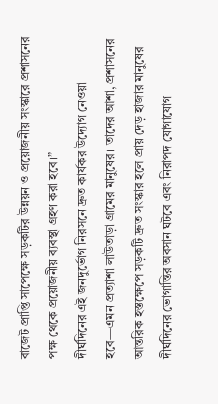বাজেট প্রাপ্তি সাপেক্ষে সড়কটির উন্নয়ন ও প্রয়োজনীয় সংস্কারে প্রশাসনের পক্ষ থেকে প্রয়োজনীয় ব্যবস্থা গ্রহণ করা হবে।”
দীর্ঘদিনের এই জনদুর্ভোগ নিরসনে দ্রুত কার্যকর উদ্যোগ নেওয়া হবে—এমন প্রত্যাশা লাউতাড়া গ্রামের মানুষের। তাদের আশা, প্রশাসনের আন্তরিক হস্তক্ষেপে সড়কটি দ্রুত সংস্কার হলে প্রায় দেড় হাজার মানুষের দীর্ঘদিনের ভোগান্তির অবসান ঘটবে এবং নিরাপদ যোগাযোগ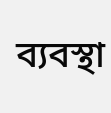ব্যবস্থা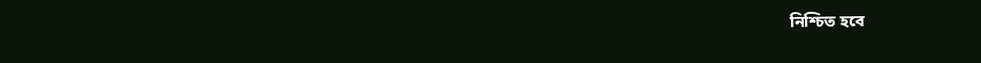নিশ্চিত হবে